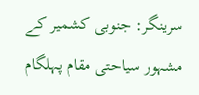سرینگر: جنوبی کشمیر کے مشہور سیاحتی مقام پہلگام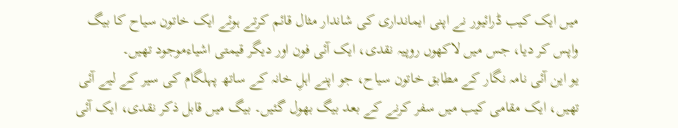میں ایک کیب ڈرائیور نے اپنی ایمانداری کی شاندار مثال قائم کرتے ہوئے ایک خاتون سیاح کا بیگ واپس کر دیا، جس میں لاکھوں روپیہ نقدی، ایک آئی فون اور دیگر قیمتی اشیاءموجود تھیں۔
یو این آئی نامہ نگار کے مطابق خاتون سیاح، جو اپنے اہلِ خانہ کے ساتھ پہلگام کی سیر کے لیے آئی تھیں، ایک مقامی کیب میں سفر کرنے کے بعد بیگ بھول گئیں۔ بیگ میں قابل ذکر نقدی، ایک آئی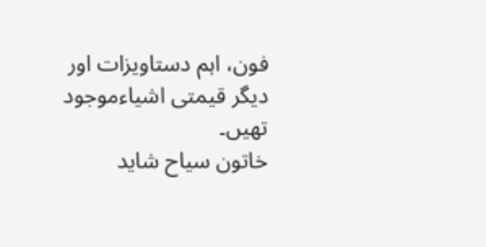فون، اہم دستاویزات اور دیگر قیمتی اشیاءموجود تھیں۔
خاتون سیاح شاید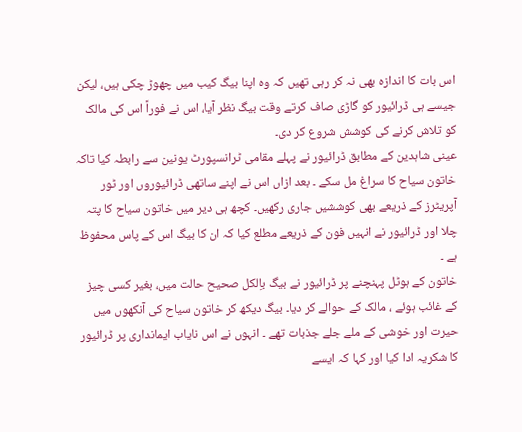اس بات کا اندازہ بھی نہ کر رہی تھیں کہ وہ اپنا بیگ کیب میں چھوڑ چکی ہیں، لیکن جیسے ہی ڈرائیور کو گاڑی صاف کرتے وقت بیگ نظر آیا، اس نے فوراً اس کی مالک کو تلاش کرنے کی کوشش شروع کر دی۔
عینی شاہدین کے مطابق ڈرائیور نے پہلے مقامی ٹرانسپورٹ یونین سے رابطہ کیا تاکہ خاتون سیاح کا سراغ مل سکے ۔ بعد ازاں اس نے اپنے ساتھی ڈرائیوروں اور ٹور آپریٹرز کے ذریعے بھی کوششیں جاری رکھیں۔ کچھ ہی دیر میں خاتون سیاح کا پتہ چلا اور ڈرائیور نے انہیں فون کے ذریعے مطلع کیا کہ ان کا بیگ اس کے پاس محفوظ ہے ۔
خاتون کے ہوٹل پہنچنے پر ڈرائیور نے بیگ باِلکل صحیح حالت میں، بغیر کسی چیز کے غائب ہوئے ، مالک کے حوالے کر دیا۔ بیگ دیکھ کر خاتون سیاح کی آنکھوں میں حیرت اور خوشی کے ملے جلے جذبات تھے ۔ انہوں نے اس نایاب ایمانداری پر ڈرائیور کا شکریہ ادا کیا اور کہا کہ ایسے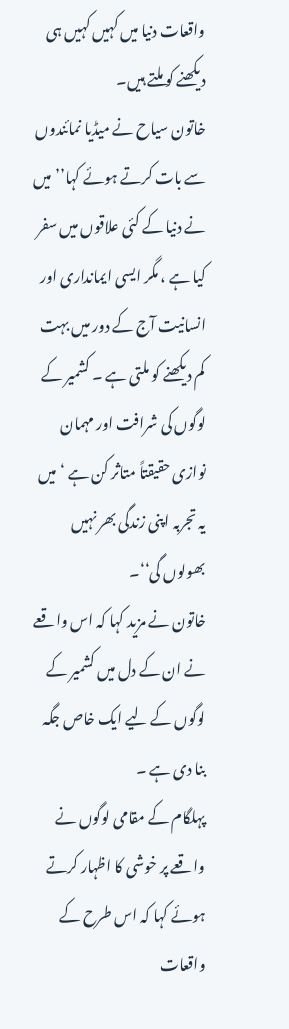واقعات دنیا میں کہیں کہیں ہی دیکھنے کو ملتے ہیں۔
خاتون سیاح نے میڈیا نمائندوں سے بات کرتے ہوئے کہا’’میں نے دنیا کے کئی علاقوں میں سفر کیا ہے ، مگر ایسی ایمانداری اور انسانیت آج کے دور میں بہت کم دیکھنے کو ملتی ہے ۔ کشمیر کے لوگوں کی شرافت اور مہمان نوازی حقیقتاً متاثر کن ہے ‘میں یہ تجربہ اپنی زندگی بھر نہیں بھولوں گی‘‘۔
خاتون نے مزید کہا کہ اس واقعے نے ان کے دل میں کشمیر کے لوگوں کے لیے ایک خاص جگہ بنا دی ہے ۔
پہلگام کے مقامی لوگوں نے واقعے پر خوشی کا اظہار کرتے ہوئے کہا کہ اس طرح کے واقعات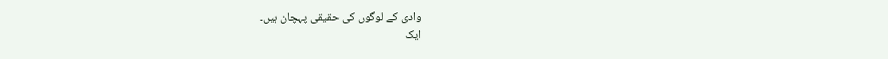وادی کے لوگوں کی حقیقی پہچان ہیں۔
ایک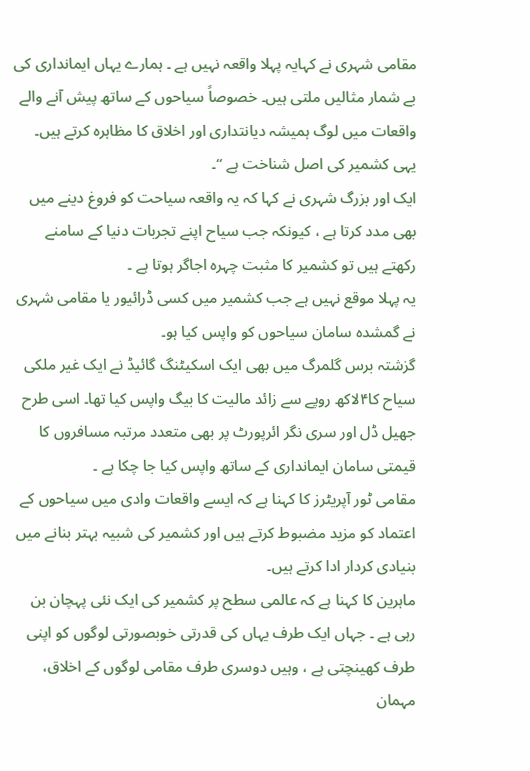مقامی شہری نے کہایہ پہلا واقعہ نہیں ہے ۔ ہمارے یہاں ایمانداری کی بے شمار مثالیں ملتی ہیں۔ خصوصاً سیاحوں کے ساتھ پیش آنے والے واقعات میں لوگ ہمیشہ دیانتداری اور اخلاق کا مظاہرہ کرتے ہیں۔ یہی کشمیر کی اصل شناخت ہے ‘‘۔
ایک اور بزرگ شہری نے کہا کہ یہ واقعہ سیاحت کو فروغ دینے میں بھی مدد کرتا ہے ، کیونکہ جب سیاح اپنے تجربات دنیا کے سامنے رکھتے ہیں تو کشمیر کا مثبت چہرہ اجاگر ہوتا ہے ۔
یہ پہلا موقع نہیں ہے جب کشمیر میں کسی ڈرائیور یا مقامی شہری نے گمشدہ سامان سیاحوں کو واپس کیا ہو۔
گزشتہ برس گلمرگ میں بھی ایک اسکیٹنگ گائیڈ نے ایک غیر ملکی سیاح کا۴لاکھ روپے سے زائد مالیت کا بیگ واپس کیا تھا۔ اسی طرح جھیل ڈل اور سری نگر ائرپورٹ پر بھی متعدد مرتبہ مسافروں کا قیمتی سامان ایمانداری کے ساتھ واپس کیا جا چکا ہے ۔
مقامی ٹور آپریٹرز کا کہنا ہے کہ ایسے واقعات وادی میں سیاحوں کے اعتماد کو مزید مضبوط کرتے ہیں اور کشمیر کی شبیہ بہتر بنانے میں بنیادی کردار ادا کرتے ہیں۔
ماہرین کا کہنا ہے کہ عالمی سطح پر کشمیر کی ایک نئی پہچان بن رہی ہے ۔ جہاں ایک طرف یہاں کی قدرتی خوبصورتی لوگوں کو اپنی طرف کھینچتی ہے ، وہیں دوسری طرف مقامی لوگوں کے اخلاق، مہمان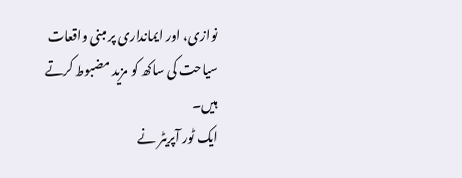نوازی، اور ایمانداری پر مبنی واقعات سیاحت کی ساکھ کو مزید مضبوط کرتے ہیں۔
ایک ٹور آپریٹر نے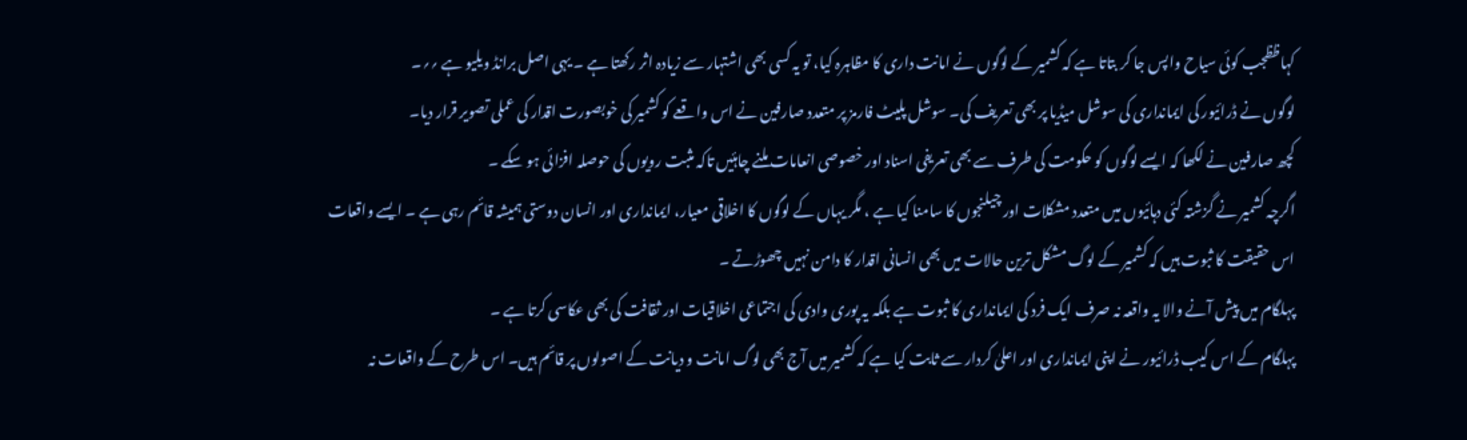کہاظظجب کوئی سیاح واپس جا کر بتاتا ہے کہ کشمیر کے لوگوں نے امانت داری کا مظاہرہ کیا، تو یہ کسی بھی اشتہار سے زیادہ اثر رکھتا ہے ۔ یہی اصل برانڈ ویلیو ہے ؍؍۔
لوگوں نے ڈرائیور کی ایمانداری کی سوشل میڈیا پر بھی تعریف کی۔ سوشل پلیٹ فارمز پر متعدد صارفین نے اس واقعے کو کشمیر کی خوبصورت اقدار کی عملی تصویر قرار دیا۔
کچھ صارفین نے لکھا کہ ایسے لوگوں کو حکومت کی طرف سے بھی تعریفی اسناد اور خصوصی انعامات ملنے چاہئیں تاکہ مثبت رویوں کی حوصلہ افزائی ہو سکے ۔
اگرچہ کشمیر نے گزشتہ کئی دہائیوں میں متعدد مشکلات اور چیلنجوں کا سامنا کیا ہے ، مگر یہاں کے لوگوں کا اخلاقی معیار، ایمانداری اور انسان دوستی ہمیشہ قائم رہی ہے ۔ ایسے واقعات اس حقیقت کا ثبوت ہیں کہ کشمیر کے لوگ مشکل ترین حالات میں بھی انسانی اقدار کا دامن نہیں چھوڑتے ۔
پہلگام میں پیش آنے والا یہ واقعہ نہ صرف ایک فرد کی ایمانداری کا ثبوت ہے بلکہ یہ پوری وادی کی اجتماعی اخلاقیات اور ثقافت کی بھی عکاسی کرتا ہے ۔
پہلگام کے اس کیب ڈرائیور نے اپنی ایمانداری اور اعلیٰ کردار سے ثابت کیا ہے کہ کشمیر میں آج بھی لوگ امانت و دیانت کے اصولوں پر قائم ہیں۔ اس طرح کے واقعات نہ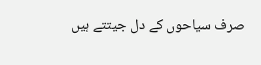صرف سیاحوں کے دل جیتتے ہیں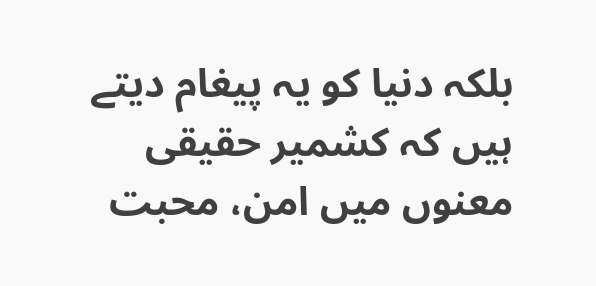بلکہ دنیا کو یہ پیغام دیتے ہیں کہ کشمیر حقیقی معنوں میں امن، محبت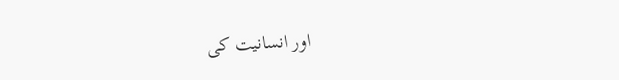اور انسانیت کی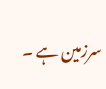سرزمین ہے ۔